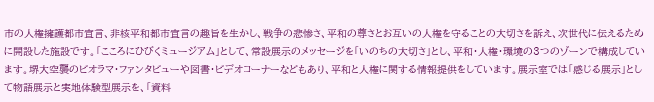市の人権擁護都市宣言、非核平和都市宣言の趣旨を生かし、戦争の悲惨さ、平和の尊さとお互いの人権を守ることの大切さを訴え、次世代に伝えるために開設した施設です。「こころにひびくミュージアム」として、常設展示のメッセージを「いのちの大切さ」とし、平和・人権・環境の3つのゾーンで構成しています。堺大空襲のビオラマ・ファンタビューや図書・ビデオコーナーなどもあり、平和と人権に関する情報提供をしています。展示室では「感じる展示」として物語展示と実地体験型展示を、「資料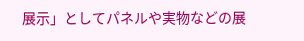展示」としてパネルや実物などの展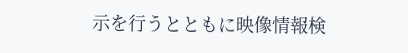示を行うとともに映像情報検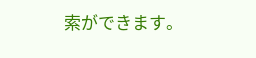索ができます。